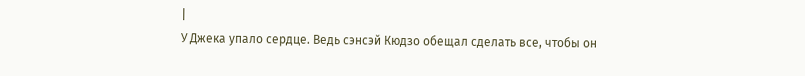|
У Джека упало сердце. Ведь сэнсэй Кюдзо обещал сделать все, чтобы он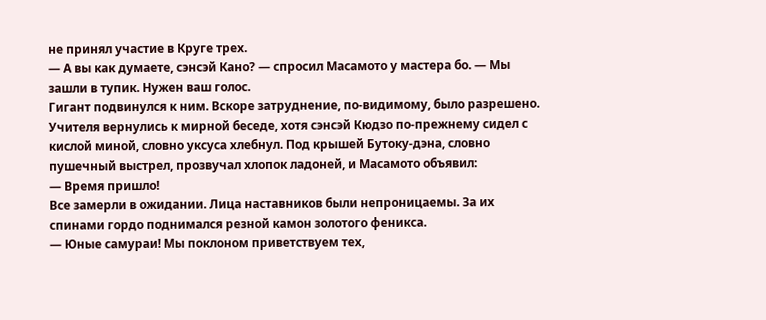не принял участие в Круге трех.
— А вы как думаете, сэнсэй Кано? — спросил Масамото у мастера бо. — Мы зашли в тупик. Нужен ваш голос.
Гигант подвинулся к ним. Вскоре затруднение, по-видимому, было разрешено. Учителя вернулись к мирной беседе, хотя сэнсэй Кюдзо по-прежнему сидел с кислой миной, словно уксуса хлебнул. Под крышей Бутоку-дэна, словно пушечный выстрел, прозвучал хлопок ладоней, и Масамото объявил:
— Время пришло!
Все замерли в ожидании. Лица наставников были непроницаемы. За их спинами гордо поднимался резной камон золотого феникса.
— Юные самураи! Мы поклоном приветствуем тех,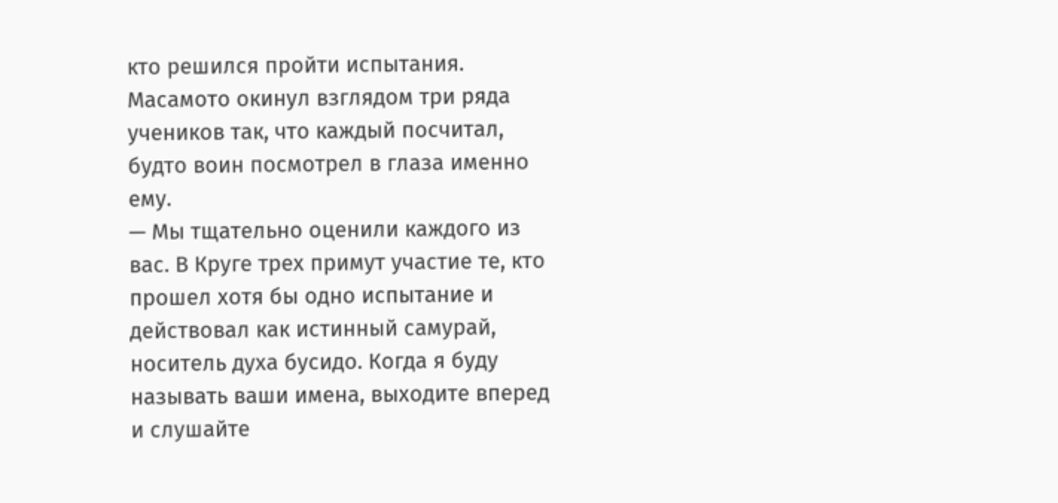кто решился пройти испытания.
Масамото окинул взглядом три ряда учеников так, что каждый посчитал, будто воин посмотрел в глаза именно ему.
— Мы тщательно оценили каждого из вас. В Круге трех примут участие те, кто прошел хотя бы одно испытание и действовал как истинный самурай, носитель духа бусидо. Когда я буду называть ваши имена, выходите вперед и слушайте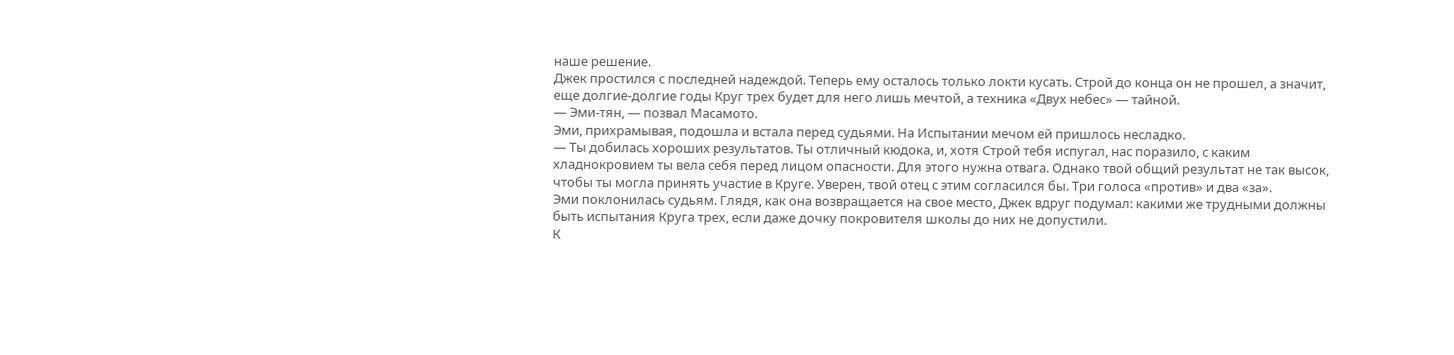наше решение.
Джек простился с последней надеждой. Теперь ему осталось только локти кусать. Строй до конца он не прошел, а значит, еще долгие-долгие годы Круг трех будет для него лишь мечтой, а техника «Двух небес» — тайной.
— Эми-тян, — позвал Масамото.
Эми, прихрамывая, подошла и встала перед судьями. На Испытании мечом ей пришлось несладко.
— Ты добилась хороших результатов. Ты отличный кюдока, и, хотя Строй тебя испугал, нас поразило, с каким хладнокровием ты вела себя перед лицом опасности. Для этого нужна отвага. Однако твой общий результат не так высок, чтобы ты могла принять участие в Круге. Уверен, твой отец с этим согласился бы. Три голоса «против» и два «за».
Эми поклонилась судьям. Глядя, как она возвращается на свое место, Джек вдруг подумал: какими же трудными должны быть испытания Круга трех, если даже дочку покровителя школы до них не допустили.
К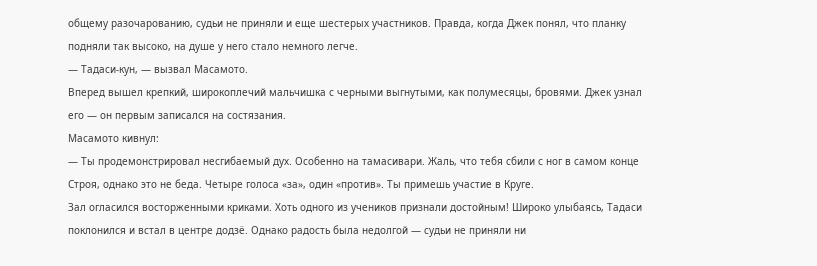общему разочарованию, судьи не приняли и еще шестерых участников. Правда, когда Джек понял, что планку подняли так высоко, на душе у него стало немного легче.
— Тадаси-кун, — вызвал Масамото.
Вперед вышел крепкий, широкоплечий мальчишка с черными выгнутыми, как полумесяцы, бровями. Джек узнал его — он первым записался на состязания.
Масамото кивнул:
— Ты продемонстрировал несгибаемый дух. Особенно на тамасивари. Жаль, что тебя сбили с ног в самом конце Строя, однако это не беда. Четыре голоса «за», один «против». Ты примешь участие в Круге.
Зал огласился восторженными криками. Хоть одного из учеников признали достойным! Широко улыбаясь, Тадаси поклонился и встал в центре додзё. Однако радость была недолгой — судьи не приняли ни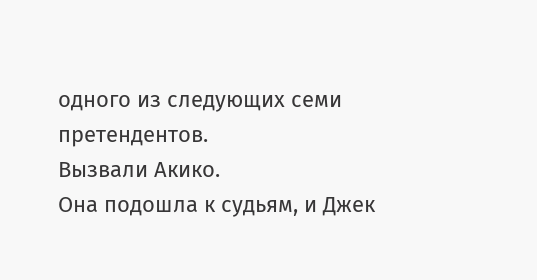одного из следующих семи претендентов.
Вызвали Акико.
Она подошла к судьям, и Джек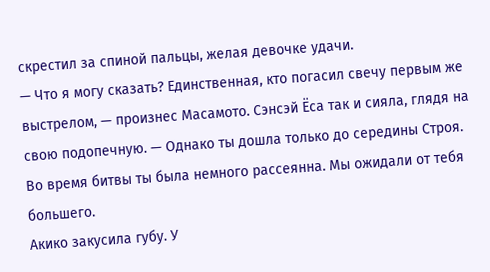скрестил за спиной пальцы, желая девочке удачи.
— Что я могу сказать? Единственная, кто погасил свечу первым же выстрелом, — произнес Масамото. Сэнсэй Ёса так и сияла, глядя на свою подопечную. — Однако ты дошла только до середины Строя. Во время битвы ты была немного рассеянна. Мы ожидали от тебя большего.
Акико закусила губу. У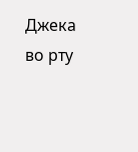Джека во рту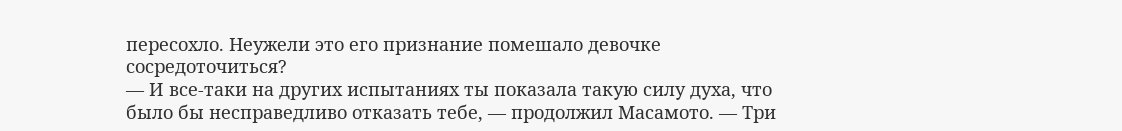пересохло. Неужели это его признание помешало девочке сосредоточиться?
— И все-таки на других испытаниях ты показала такую силу духа, что было бы несправедливо отказать тебе, — продолжил Масамото. — Три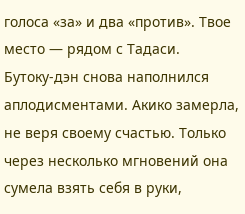голоса «за» и два «против». Твое место — рядом с Тадаси.
Бутоку-дэн снова наполнился аплодисментами. Акико замерла, не веря своему счастью. Только через несколько мгновений она сумела взять себя в руки,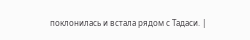поклонилась и встала рядом с Тадаси. |